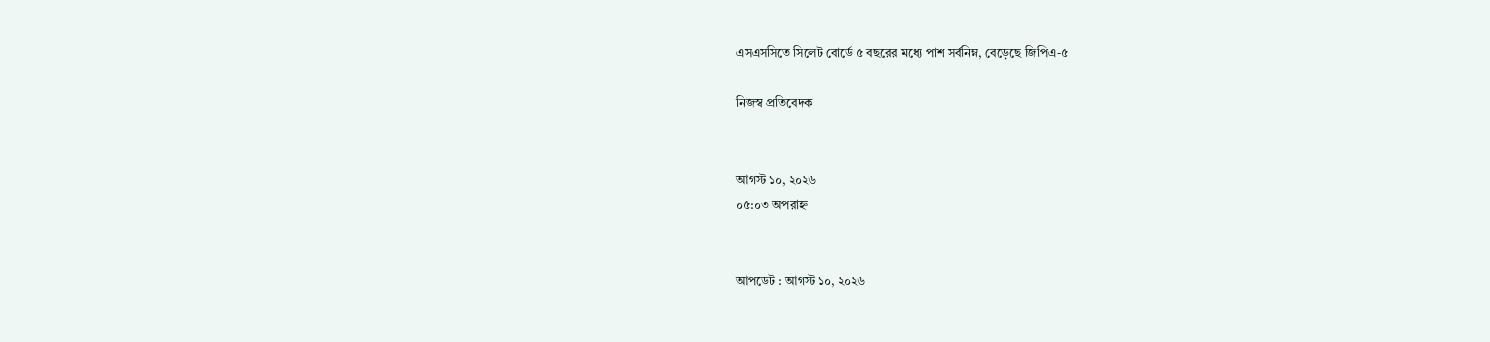এসএসসিতে সিলেট বোর্ডে ৫ বছরের মধ্যে পাশ সর্বনিম্ন, বেড়েছে জিপিএ-৫

নিজস্ব প্রতিবেদক


আগস্ট ১০, ২০২৬
০৫:০৩ অপরাহ্ন


আপডেট : আগস্ট ১০, ২০২৬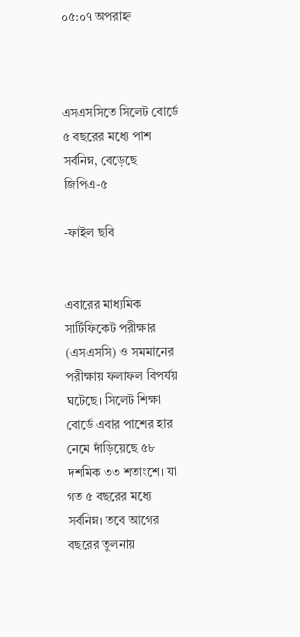০৫:০৭ অপরাহ্ন



এসএসসিতে সিলেট বোর্ডে ৫ বছরের মধ্যে পাশ সর্বনিম্ন, বেড়েছে জিপিএ-৫

-ফাইল ছবি


এবারের মাধ্যমিক সার্টিফিকেট পরীক্ষার (এসএসসি) ও সমমানের পরীক্ষায় ফলাফল বিপর্যয় ঘটেছে। সিলেট শিক্ষা বোর্ডে এবার পাশের হার নেমে দাঁড়িয়েছে ৫৮ দশমিক ৩৩ শতাংশে। যা গত ৫ বছরের মধ্যে সর্বনিম্ন। তবে আগের বছরের তুলনায়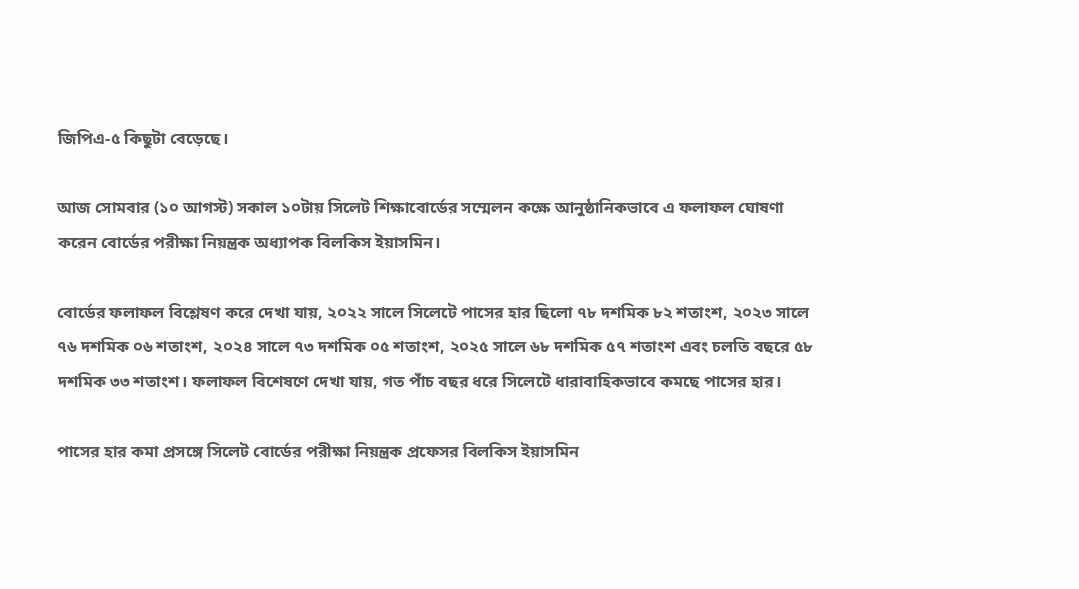জিপিএ-৫ কিছুটা বেড়েছে।

আজ সোমবার (১০ আগস্ট) সকাল ১০টায় সিলেট শিক্ষাবোর্ডের সম্মেলন কক্ষে আনুষ্ঠানিকভাবে এ ফলাফল ঘোষণা করেন বোর্ডের পরীক্ষা নিয়ন্ত্রক অধ্যাপক বিলকিস ইয়াসমিন।

বোর্ডের ফলাফল বিশ্লেষণ করে দেখা যায়, ২০২২ সালে সিলেটে পাসের হার ছিলো ৭৮ দশমিক ৮২ শতাংশ, ২০২৩ সালে ৭৬ দশমিক ০৬ শতাংশ, ২০২৪ সালে ৭৩ দশমিক ০৫ শতাংশ, ২০২৫ সালে ৬৮ দশমিক ৫৭ শতাংশ এবং চলতি বছরে ৫৮ দশমিক ৩৩ শতাংশ। ফলাফল বিশেষণে দেখা যায়, গত পাঁচ বছর ধরে সিলেটে ধারাবাহিকভাবে কমছে পাসের হার।

পাসের হার কমা প্রসঙ্গে সিলেট বোর্ডের পরীক্ষা নিয়ন্ত্রক প্রফেসর বিলকিস ইয়াসমিন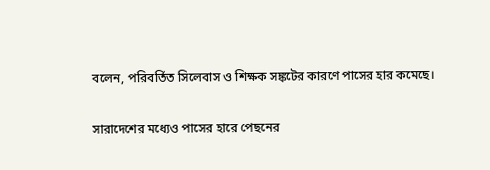বলেন, পরিবর্তিত সিলেবাস ও শিক্ষক সঙ্কটের কারণে পাসের হার কমেছে।

সারাদেশের মধ্যেও পাসের হারে পেছনের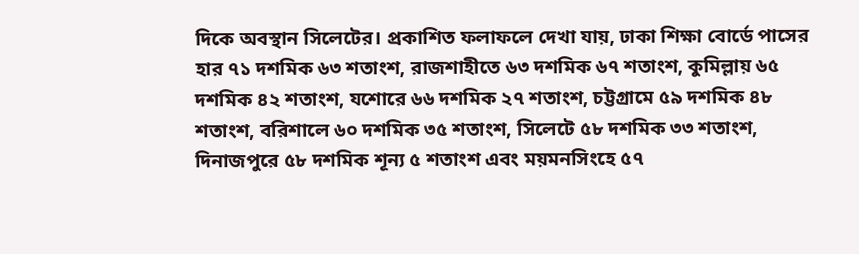দিকে অবস্থান সিলেটের। প্রকাশিত ফলাফলে দেখা যায়, ঢাকা শিক্ষা বোর্ডে পাসের হার ৭১ দশমিক ৬৩ শতাংশ, রাজশাহীতে ৬৩ দশমিক ৬৭ শতাংশ, কুমিল্লায় ৬৫ দশমিক ৪২ শতাংশ, যশোরে ৬৬ দশমিক ২৭ শতাংশ, চট্টগ্রামে ৫৯ দশমিক ৪৮ শতাংশ, বরিশালে ৬০ দশমিক ৩৫ শতাংশ, সিলেটে ৫৮ দশমিক ৩৩ শতাংশ, দিনাজপুরে ৫৮ দশমিক শূন্য ৫ শতাংশ এবং ময়মনসিংহে ৫৭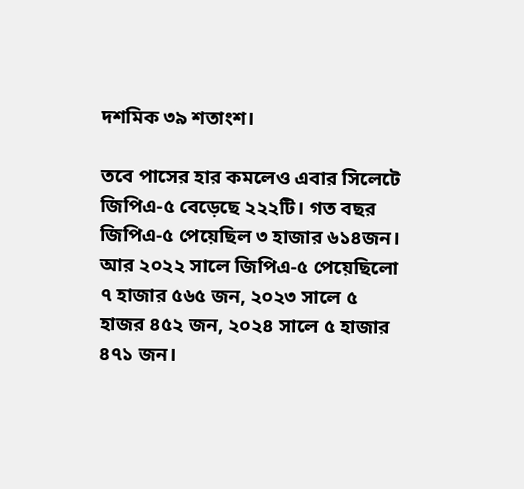দশমিক ৩৯ শতাংশ।

তবে পাসের হার কমলেও এবার সিলেটে জিপিএ-৫ বেড়েছে ২২২টি। গত বছর জিপিএ-৫ পেয়েছিল ৩ হাজার ৬১৪জন। আর ২০২২ সালে জিপিএ-৫ পেয়েছিলো ৭ হাজার ৫৬৫ জন, ২০২৩ সালে ৫ হাজর ৪৫২ জন, ২০২৪ সালে ৫ হাজার ৪৭১ জন।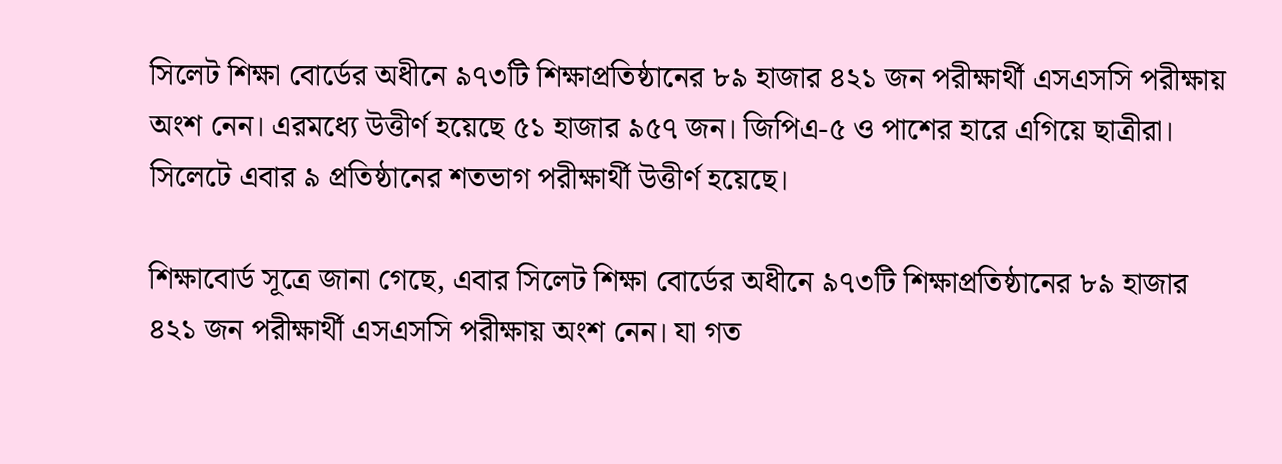সিলেট শিক্ষা বোর্ডের অধীনে ৯৭৩টি শিক্ষাপ্রতিষ্ঠানের ৮৯ হাজার ৪২১ জন পরীক্ষার্থী এসএসসি পরীক্ষায় অংশ নেন। এরমধ্যে উত্তীর্ণ হয়েছে ৫১ হাজার ৯৫৭ জন। জিপিএ-৫ ও পাশের হারে এগিয়ে ছাত্রীরা। সিলেটে এবার ৯ প্রতিষ্ঠানের শতভাগ পরীক্ষার্থী উত্তীর্ণ হয়েছে।

শিক্ষাবোর্ড সূত্রে জানা গেছে, এবার সিলেট শিক্ষা বোর্ডের অধীনে ৯৭৩টি শিক্ষাপ্রতিষ্ঠানের ৮৯ হাজার ৪২১ জন পরীক্ষার্থী এসএসসি পরীক্ষায় অংশ নেন। যা গত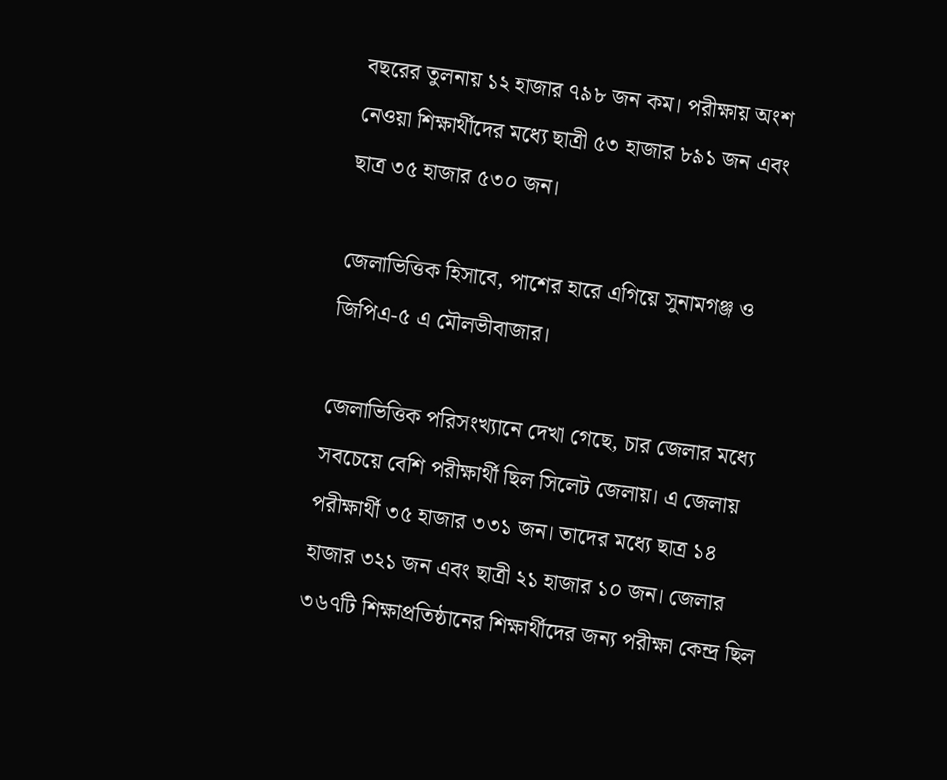বছরের তুলনায় ১২ হাজার ৭৯৮ জন কম। পরীক্ষায় অংশ নেওয়া শিক্ষার্থীদের মধ্যে ছাত্রী ৫৩ হাজার ৮৯১ জন এবং ছাত্র ৩৫ হাজার ৫৩০ জন।

জেলাভিত্তিক হিসাবে, পাশের হারে এগিয়ে সুনামগঞ্জ ও জিপিএ-৫ এ মৌলভীবাজার।

জেলাভিত্তিক পরিসংখ্যানে দেখা গেছে, চার জেলার মধ্যে সবচেয়ে বেশি পরীক্ষার্থী ছিল সিলেট জেলায়। এ জেলায় পরীক্ষার্থী ৩৫ হাজার ৩৩১ জন। তাদের মধ্যে ছাত্র ১৪ হাজার ৩২১ জন এবং ছাত্রী ২১ হাজার ১০ জন। জেলার ৩৬৭টি শিক্ষাপ্রতিষ্ঠানের শিক্ষার্থীদের জন্য পরীক্ষা কেন্দ্র ছিল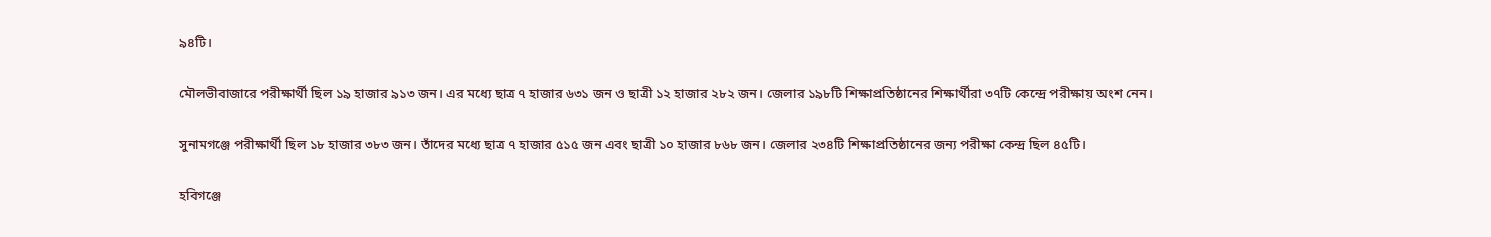৯৪টি।

মৌলভীবাজারে পরীক্ষার্থী ছিল ১৯ হাজার ৯১৩ জন। এর মধ্যে ছাত্র ৭ হাজার ৬৩১ জন ও ছাত্রী ১২ হাজার ২৮২ জন। জেলার ১৯৮টি শিক্ষাপ্রতিষ্ঠানের শিক্ষার্থীরা ৩৭টি কেন্দ্রে পরীক্ষায় অংশ নেন।

সুনামগঞ্জে পরীক্ষার্থী ছিল ১৮ হাজার ৩৮৩ জন। তাঁদের মধ্যে ছাত্র ৭ হাজার ৫১৫ জন এবং ছাত্রী ১০ হাজার ৮৬৮ জন। জেলার ২৩৪টি শিক্ষাপ্রতিষ্ঠানের জন্য পরীক্ষা কেন্দ্র ছিল ৪৫টি।

হবিগঞ্জে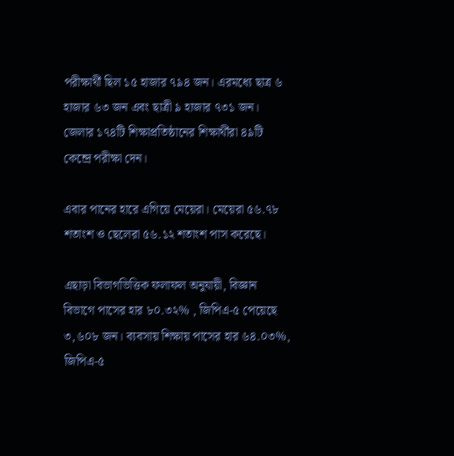পরীক্ষার্থী ছিল ১৫ হাজার ৭৯৪ জন। এরমধ্যে ছাত্র ৬ হাজার ৬৩ জন এবং ছাত্রী ৯ হাজার ৭৩১ জন। জেলার ১৭৪টি শিক্ষাপ্রতিষ্ঠানের শিক্ষার্থীরা ৪৯টি কেন্দ্রে পরীক্ষা দেন।

এবার পানের হারে এগিয়ে মেয়েরা। মেয়েরা ৫৬.৭৮ শতাংশ ও ছেলেরা ৫৬.১২ শতাংশ পাস করেছে।

এছাড়া বিভাগভিত্তিক ফলাফল অনুযায়ী, বিজ্ঞান বিভাগে পাসের হার ৮০.৩২% , জিপিএ-৫ পেয়েছে ৩,৬০৮ জন। ব্যবসায় শিক্ষায় পাসের হার ৬৪.০৩%, জিপিএ-৫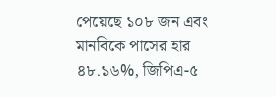পেয়েছে ১০৮ জন এবং মানবিকে পাসের হার ৪৮.১৬%, জিপিএ-৫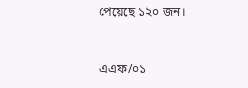পেয়েছে ১২০ জন।


এএফ/০১